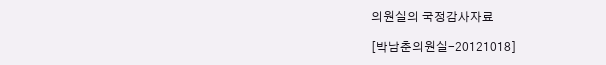의원실의 국정감사자료

[박남춘의원실-20121018]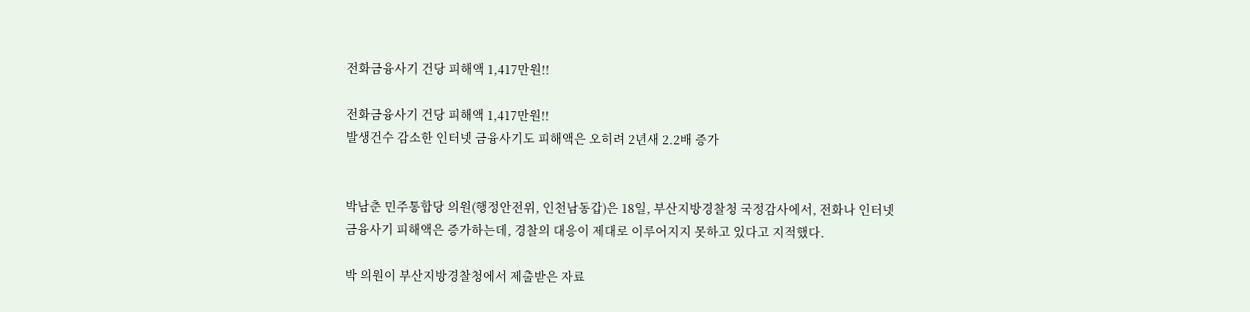전화금융사기 건당 피해액 1,417만원!!

전화금융사기 건당 피해액 1,417만원!!
발생건수 감소한 인터넷 금융사기도 피해액은 오히려 2년새 2.2배 증가


박남춘 민주통합당 의원(행정안전위, 인천남동갑)은 18일, 부산지방경찰청 국정감사에서, 전화나 인터넷 금융사기 피해액은 증가하는데, 경찰의 대응이 제대로 이루어지지 못하고 있다고 지적했다.

박 의원이 부산지방경찰청에서 제출받은 자료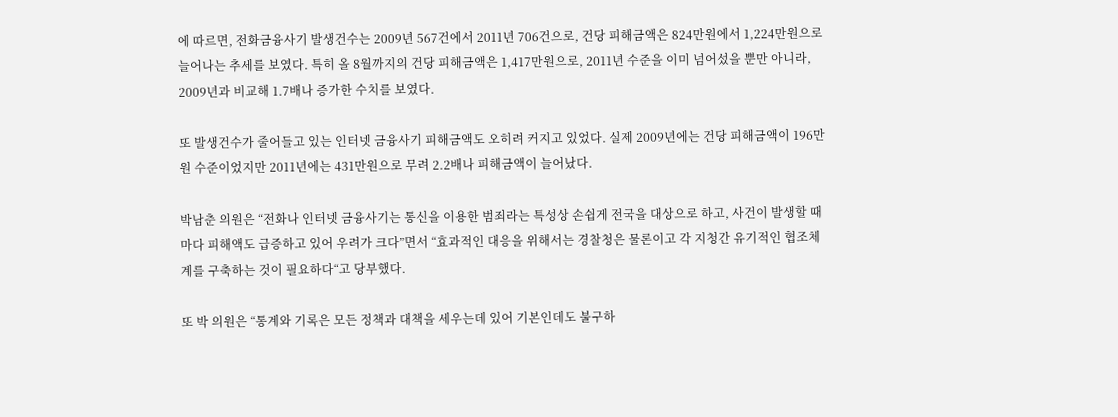에 따르면, 전화금융사기 발생건수는 2009년 567건에서 2011년 706건으로, 건당 피해금액은 824만원에서 1,224만원으로 늘어나는 추세를 보였다. 특히 올 8월까지의 건당 피해금액은 1,417만원으로, 2011년 수준을 이미 넘어섰을 뿐만 아니라, 2009년과 비교해 1.7배나 증가한 수치를 보였다.

또 발생건수가 줄어들고 있는 인터넷 금융사기 피해금액도 오히려 커지고 있었다. 실제 2009년에는 건당 피해금액이 196만원 수준이었지만 2011년에는 431만원으로 무려 2.2배나 피해금액이 늘어났다.

박남춘 의원은 “전화나 인터넷 금융사기는 통신을 이용한 범죄라는 특성상 손쉽게 전국을 대상으로 하고, 사건이 발생할 때마다 피해액도 급증하고 있어 우려가 크다”면서 “효과적인 대응을 위해서는 경찰청은 물론이고 각 지청간 유기적인 협조체계를 구축하는 것이 필요하다“고 당부했다.

또 박 의원은 “통계와 기록은 모든 정책과 대책을 세우는데 있어 기본인데도 불구하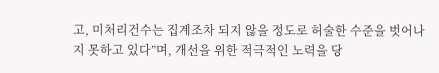고, 미처리건수는 집계조차 되지 않을 정도로 허술한 수준을 벗어나지 못하고 있다”며, 개선을 위한 적극적인 노력을 당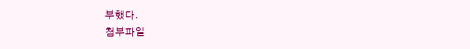부했다.
첨부파일